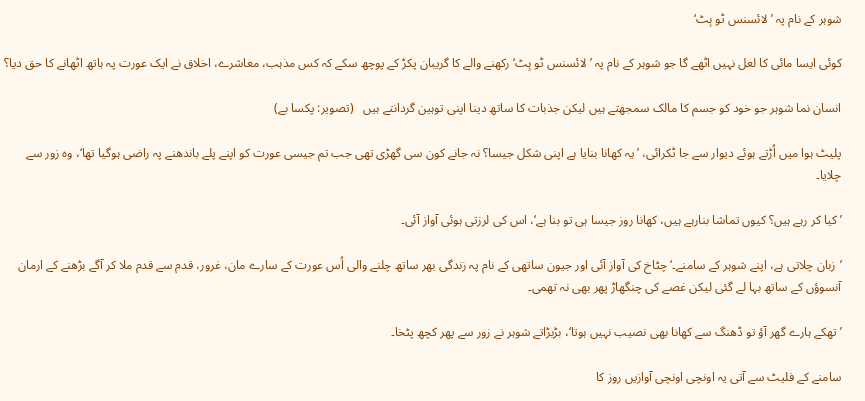شوہر کے نام پہ ’لائسنس ٹو ہِٹ‘

کوئی ایسا مائی کا لعل نہیں اٹھے گا جو شوہر کے نام پہ ’لائسنس ٹو ہِٹ‘ رکھنے والے کا گریبان پکڑ کے پوچھ سکے کہ کس مذہب، معاشرے، اخلاق نے ایک عورت پہ ہاتھ اٹھانے کا حق دیا؟

انسان نما شوہر جو خود کو جسم کا مالک سمجھتے ہیں لیکن جذبات کا ساتھ دینا اپنی توہین گردانتے ہیں   (تصویر: پکسا بے)

پلیٹ ہوا میں اُڑتے ہوئے دیوار سے جا ٹکرائی، ’یہ کھانا بنایا ہے اپنی شکل جیسا؟ نہ جانے کون سی گھڑی تھی جب تم جیسی عورت کو اپنے پلے باندھنے پہ راضی ہوگیا تھا‘، وہ زور سے چلایا۔

’ کیا کر رہے ہیں؟ کیوں تماشا بنارہے ہیں، کھانا روز جیسا ہی تو بنا ہے‘، اس کی لرزتی ہوئی آواز آئی۔

’زبان چلاتی ہے، اپنے شوہر کے سامنے۔‘ چٹاخ کی آواز آئی اور جیون ساتھی کے نام پہ زندگی بھر ساتھ چلنے والی اُس عورت کے سارے مان، غرور، قدم سے قدم ملا کر آگے بڑھنے کے ارمان آنسوؤں کے ساتھ بہا لے گئی لیکن غصے کی چنگھاڑ پھر بھی نہ تھمی۔

’تھکے ہارے گھر آؤ تو ڈھنگ سے کھانا بھی نصیب نہیں ہوتا‘، بڑبڑاتے شوہر نے زور سے پھر کچھ پٹخا۔

سامنے کے فلیٹ سے آتی یہ اونچی اونچی آوازیں روز کا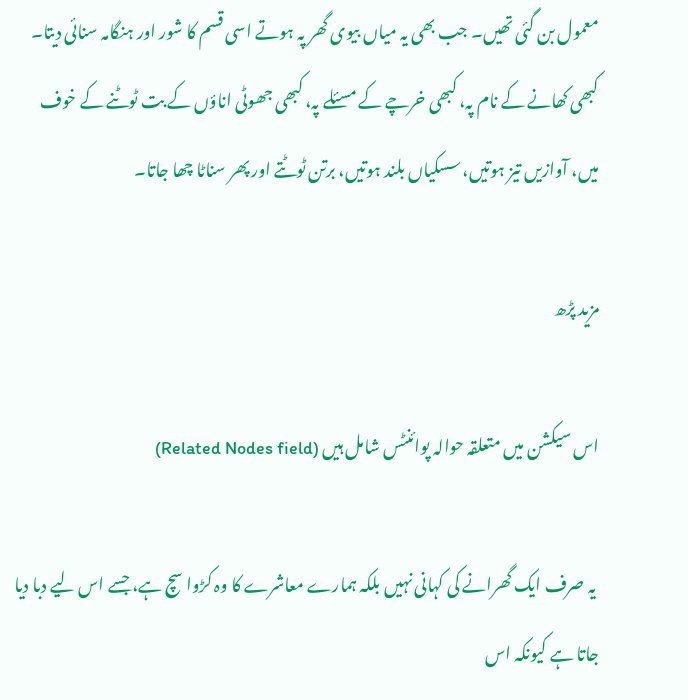معمول بن گئی تھیں۔ جب بھی یہ میاں بیوی گھر پہ ہوتے اسی قسم کا شور اور ہنگامہ سنائی دیتا۔ کبھی کھانے کے نام پہ، کبھی خرچے کے مسئلے پہ، کبھی جھوٹی اناؤں کے بت ٹوٹنے کے خوف میں، آوازیں تیز ہوتیں، سسکیاں بلند ہوتیں، برتن ٹوٹتے اور پھر سناٹا چھا جاتا۔

مزید پڑھ

اس سیکشن میں متعلقہ حوالہ پوائنٹس شامل ہیں (Related Nodes field)

 یہ صرف ایک گھرانے کی کہانی نہیں بلکہ ہمارے معاشرے کا وہ کڑوا سچ ہے، جسے اس لیے دبا دیا جاتا ہے کیونکہ اس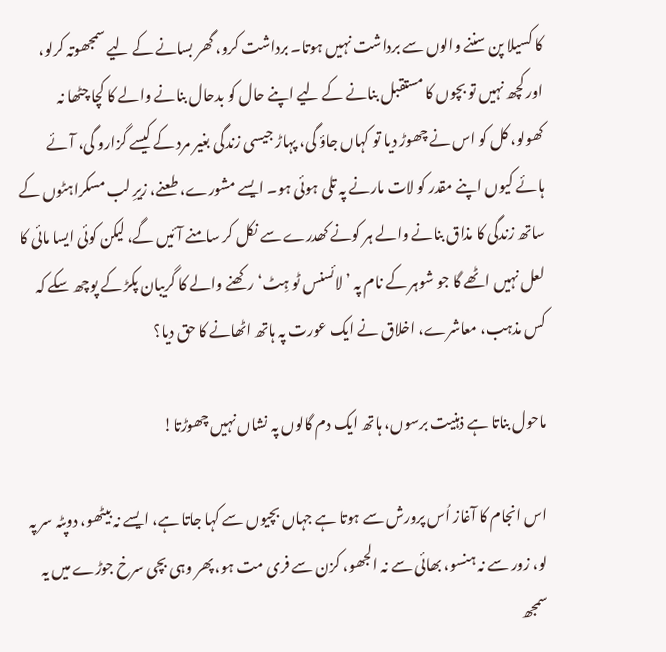کا کسیلا پن سننے والوں سے برداشت نہیں ہوتا۔ برداشت کرو، گھر بسانے کے لیے سمجھوتہ کرلو، اور کچھ نہیں تو بچوں کا مستقبل بنانے کے لیے اپنے حال کو بدحال بنانے والے کا کچا چٹھا نہ کھولو، کل کو اس نے چھوڑ دیا تو کہاں جاؤ گی، پہاڑ جیسی زندگی بغیر مرد کے کیسے گزارو گی، آئے ہائے کیوں اپنے مقدر کو لات مارنے پہ تلی ہوئی ہو۔ ایسے مشورے، طعنے، زیرِ لب مسکراہٹوں کے ساتھ زندگی کا مذاق بنانے والے ہر کونے کھدرے سے نکل کر سامنے آئیں گے، لیکن کوئی ایسا مائی کا لعل نہیں اٹھے گا جو شوہر کے نام پہ ’لائسنس ٹو ہِٹ‘ رکھنے والے کا گریبان پکڑ کے پوچھ سکے کہ کس مذہب، معاشرے، اخلاق نے ایک عورت پہ ہاتھ اٹھانے کا حق دیا؟

ماحول بناتا ہے ذہنیت برسوں، ہاتھ ایک دم گالوں پہ نشاں نہیں چھوڑتا!

اس انجام کا آغاز اُس پرورش سے ہوتا ہے جہاں بچیوں سے کہا جاتا ہے، ایسے نہ بیٹھو، دوپٹہ سر پہ لو، زور سے نہ ہنسو، بھائی سے نہ الجھو، کزن سے فری مت ہو، پھر وہی بچی سرخ جوڑے میں یہ سمجھ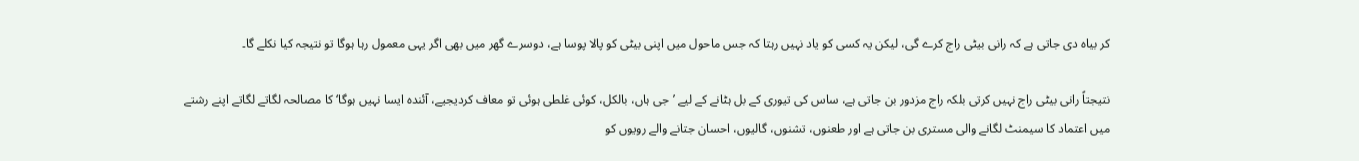کر بیاہ دی جاتی ہے کہ رانی بیٹی راج کرے گی، لیکن یہ کسی کو یاد نہیں رہتا کہ جس ماحول میں اپنی بیٹی کو پالا پوسا ہے، دوسرے گھر میں بھی اگر یہی معمول رہا ہوگا تو نتیجہ کیا نکلے گا۔

نتیجتاً رانی بیٹی راج نہیں کرتی بلکہ راج مزدور بن جاتی ہے، ساس کی تیوری کے بل ہٹانے کے لیے ’جی ہاں، بالکل، کوئی غلطی ہوئی تو معاف کردیجیے، آئندہ ایسا نہیں ہوگا‘ کا مصالحہ لگاتے لگاتے اپنے رشتے میں اعتماد کا سیمنٹ لگانے والی مستری بن جاتی ہے اور طعنوں، تشنوں، گالیوں، احسان جتانے والے رویوں کو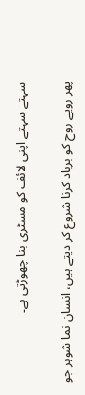سہتے سہتے اپنی لائف کو مسٹری بنا چھوڑتی ہے۔

پھر رویے روح کو برباد کرنا شروع کر دیتے ہیں، انسان نما شوہر جو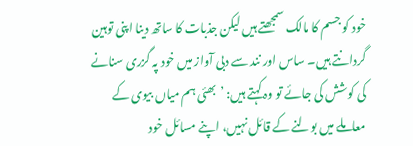خود کو جسم کا مالک سمجھتے ہیں لیکن جذبات کا ساتھ دینا اپنی توہین گردانتے ہیں۔ ساس اور نند سے دبی آواز میں خود پہ گزری سنانے کی کوشش کی جائے تو وہ کہتے ہیں: ’بھئی ہم میاں بیوی کے معاملے میں بولنے کے قائل نہیں، اپنے مسائل خود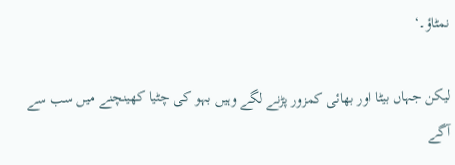نمٹاؤ۔‘

لیکن جہاں بیٹا اور بھائی کمزور پڑنے لگے وہیں بہو کی چٹیا کھینچنے میں سب سے آگے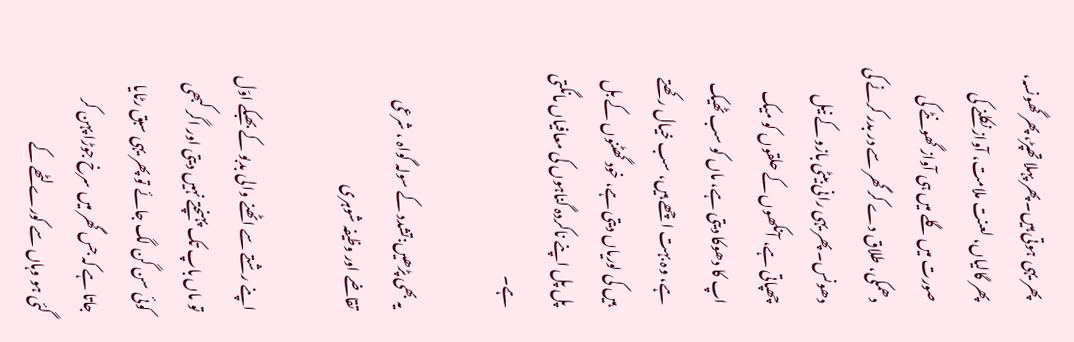پھر یہی ہوتی ہیں۔ پھر پہلا تھپڑ، پھر گھونسہ، پھر گالیاں، لعنت ملامت، آواز نکلنے کی صورت میں گلے میں ہی آواز گھونٹے کی دھمکی، طلاق دے کر گھر سے در بدر کرنے کی دھونس۔ پھر یہی رانی بیٹی بازو کے نیل چھپاتی ہے، آنکھوں کے حلقوں کو میک اپ کا دھوکا دیتی ہے، ماں کو سب ٹھیک ہے، وہ بہت اچھے ہیں، سب خیال رکھتے ہیں کی لوریاں دیتی ہے، خود گھٹنوں کے بل پل پل اپنے ناکردہ گناہوں کی معافیاں مانگتی ہے۔

یہ بھی پڑھیں:تشدد کے سولہ گواہ ، شرعی تقاضے اور وظیفہ شوہری

اپنے رشتے سے اٹھنے والی بدبو کے بھبکے اوّل تو ماں باپ تک پہنچتے نہیں دیتی اور اگر کبھی کوئی سن گن لگ جائے تو پھر یہی سبق رٹایا جاتا ہے کہ جس گھر میں سرخ جوڑا پہن کر گئی ہو وہاں سے کورے لٹھے کے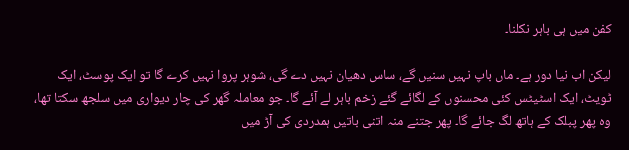کفن میں ہی باہر نکلنا۔

لیکن اب نیا دور ہے۔ ماں باپ نہیں سنیں گے، ساس دھیان نہیں دے گی، شوہر پروا نہیں کرے گا تو ایک پوسٹ، ایک ٹویٹ، ایک اسٹیٹس کئی محسنوں کے لگائے گئے زخم باہر لے آئے گا۔ جو معاملہ گھر کی چار دیواری میں سلجھ سکتا تھا، وہ پھر پبلک کے ہاتھ لگ جائے گا۔ پھر جتنے منہ اتنی باتیں ہمدردی کی آڑ میں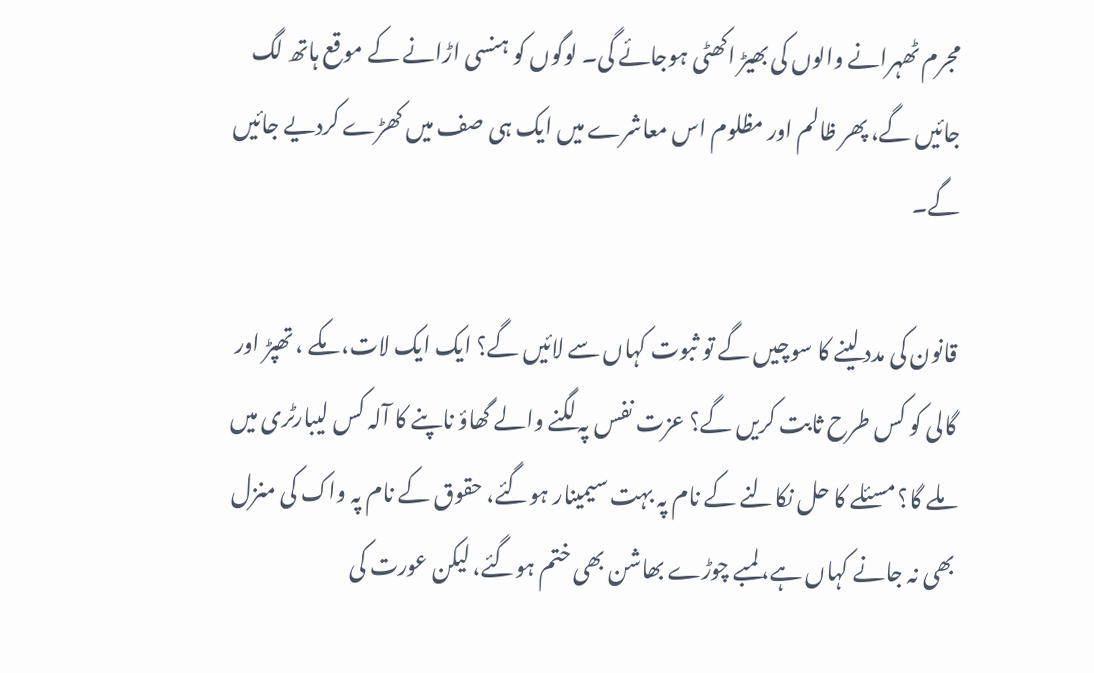مجرم ٹھہرانے والوں کی بھیڑ اکھٹی ہوجائے گی۔ لوگوں کو ہنسی اڑانے کے موقع ہاتھ لگ جائیں گے، پھر ظالم اور مظلوم اس معاشرے میں ایک ہی صف میں کھڑے کردیے جائیں گے۔

قانون کی مدد لینے کا سوچیں گے تو ثبوت کہاں سے لائیں گے؟ ایک ایک لات، مکے ، تھپڑ اور گالی کو کس طرح ثابت کریں گے؟ عزت نفس پہ لگنے والے گھاؤ ناپنے کا آلہ کس لیبارٹری میں ملے گا؟ مسئلے کا حل نکالنے کے نام پہ بہت سیمینار ہوگئے، حقوق کے نام پہ واک کی منزل بھی نہ جانے کہاں ہے، لمبے چوڑے بھاشن بھی ختم ہوگئے، لیکن عورت کی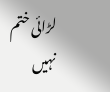لڑائی ختم نہیں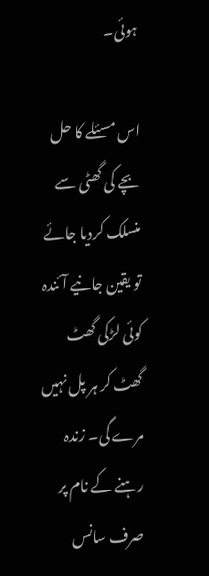ہوئی۔

اس مسئلے کا حل بچے کی گھٹی سے منسلک کردیا جائے تو یقین جانیے آئندہ کوئی لڑکی گھٹ گھٹ کر ہر پل نہیں مرے گی۔ زندہ رہنے کے نام پر صرف سانس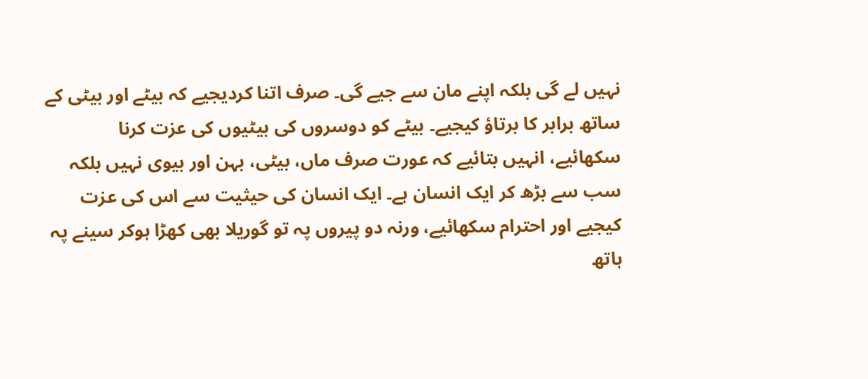نہیں لے گی بلکہ اپنے مان سے جیے گی۔ صرف اتنا کردیجیے کہ بیٹے اور بیٹی کے ساتھ برابر کا برتاؤ کیجیے۔ بیٹے کو دوسروں کی بیٹیوں کی عزت کرنا سکھائیے، انہیں بتائیے کہ عورت صرف ماں، بیٹی، بہن اور بیوی نہیں بلکہ سب سے بڑھ کر ایک انسان ہے۔ ایک انسان کی حیثیت سے اس کی عزت کیجیے اور احترام سکھائیے، ورنہ دو پیروں پہ تو گوریلا بھی کھڑا ہوکر سینے پہ ہاتھ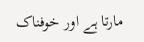مارتا ہے اور خوفناک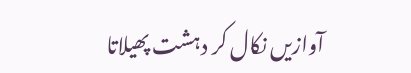آوازیں نکال کر دہشت پھیلاتا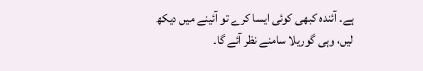ہے۔ آئندہ کبھی کوئی ایسا کرے تو آئینے میں دیکھ لیں، وہی گوریلا سامنے نظر آئے گا۔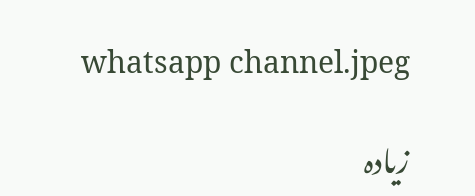whatsapp channel.jpeg

زیادہ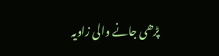پڑھی جانے والی زاویہ